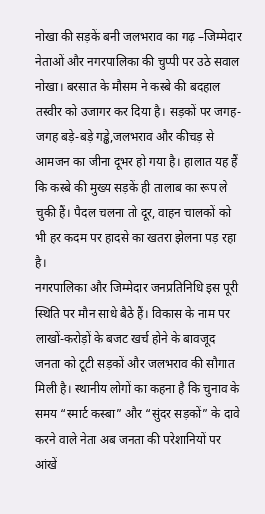नोखा की सड़कें बनी जलभराव का गढ़ –जिम्मेदार नेताओं और नगरपालिका की चुप्पी पर उठे सवाल
नोखा। बरसात के मौसम ने कस्बे की बदहाल तस्वीर को उजागर कर दिया है। सड़कों पर जगह-जगह बड़े-बड़े गड्ढे,जलभराव और कीचड़ से आमजन का जीना दूभर हो गया है। हालात यह हैं कि कस्बे की मुख्य सड़कें ही तालाब का रूप ले चुकी हैं। पैदल चलना तो दूर, वाहन चालकों को भी हर कदम पर हादसे का खतरा झेलना पड़ रहा है।
नगरपालिका और जिम्मेदार जनप्रतिनिधि इस पूरी स्थिति पर मौन साधे बैठे हैं। विकास के नाम पर लाखों-करोड़ों के बजट खर्च होने के बावजूद जनता को टूटी सड़कों और जलभराव की सौगात मिली है। स्थानीय लोगों का कहना है कि चुनाव के समय “स्मार्ट कस्बा” और “सुंदर सड़कों” के दावे करने वाले नेता अब जनता की परेशानियों पर आंखें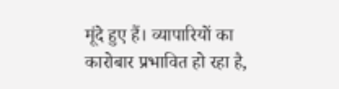मूंदे हुए हैं। व्यापारियों का कारोबार प्रभावित हो रहा है,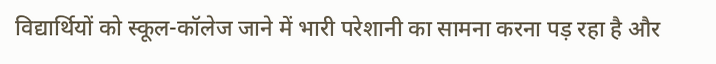विद्यार्थियों को स्कूल-कॉलेज जाने में भारी परेशानी का सामना करना पड़ रहा है और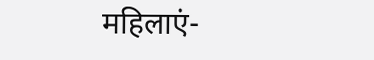महिलाएं-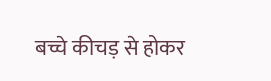बच्चे कीचड़ से होकर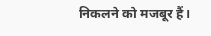निकलने को मजबूर हैं।